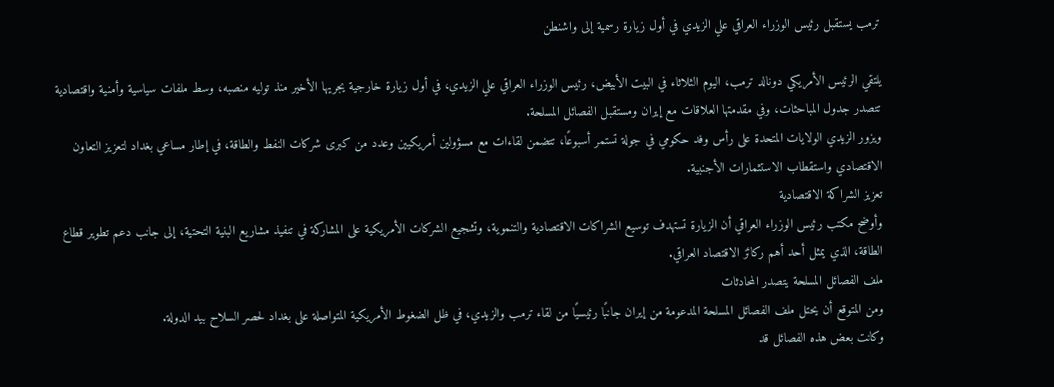ترمب يستقبل رئيس الوزراء العراقي علي الزيدي في أول زيارة رسمية إلى واشنطن

يلتقي الرئيس الأمريكي دونالد ترمب، اليوم الثلاثاء في البيت الأبيض، رئيس الوزراء العراقي علي الزيدي، في أول زيارة خارجية يجريها الأخير منذ توليه منصبه، وسط ملفات سياسية وأمنية واقتصادية تتصدر جدول المباحثات، وفي مقدمتها العلاقات مع إيران ومستقبل الفصائل المسلحة.
ويزور الزيدي الولايات المتحدة على رأس وفد حكومي في جولة تستمر أسبوعًا، تتضمن لقاءات مع مسؤولين أمريكيين وعدد من كبرى شركات النفط والطاقة، في إطار مساعي بغداد لتعزيز التعاون الاقتصادي واستقطاب الاستثمارات الأجنبية.
تعزيز الشراكة الاقتصادية
وأوضح مكتب رئيس الوزراء العراقي أن الزيارة تستهدف توسيع الشراكات الاقتصادية والتنموية، وتشجيع الشركات الأمريكية على المشاركة في تنفيذ مشاريع البنية التحتية، إلى جانب دعم تطوير قطاع الطاقة، الذي يمثل أحد أهم ركائز الاقتصاد العراقي.
ملف الفصائل المسلحة يتصدر المحادثات
ومن المتوقع أن يحتل ملف الفصائل المسلحة المدعومة من إيران جانبًا رئيسيًا من لقاء ترمب والزيدي، في ظل الضغوط الأمريكية المتواصلة على بغداد لحصر السلاح بيد الدولة.
وكانت بعض هذه الفصائل قد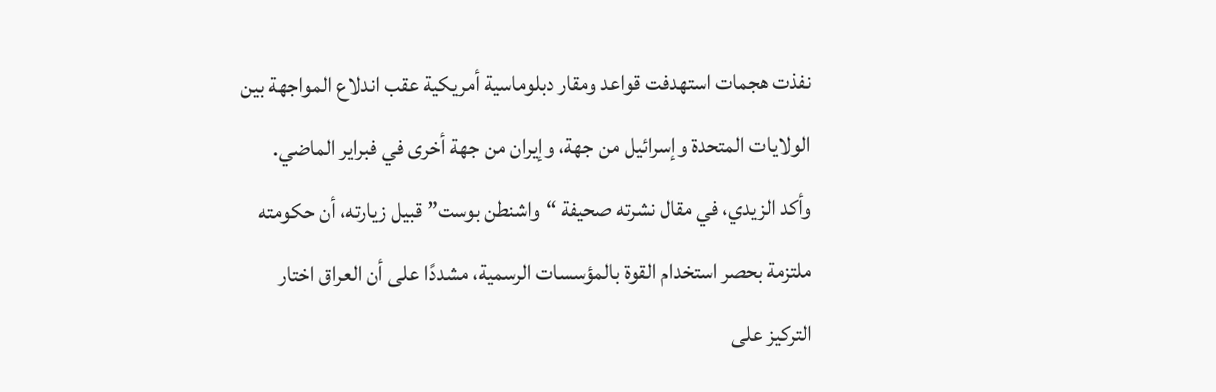نفذت هجمات استهدفت قواعد ومقار دبلوماسية أمريكية عقب اندلاع المواجهة بين الولايات المتحدة وإسرائيل من جهة، وإيران من جهة أخرى في فبراير الماضي.
وأكد الزيدي، في مقال نشرته صحيفة “واشنطن بوست” قبيل زيارته، أن حكومته ملتزمة بحصر استخدام القوة بالمؤسسات الرسمية، مشددًا على أن العراق اختار التركيز على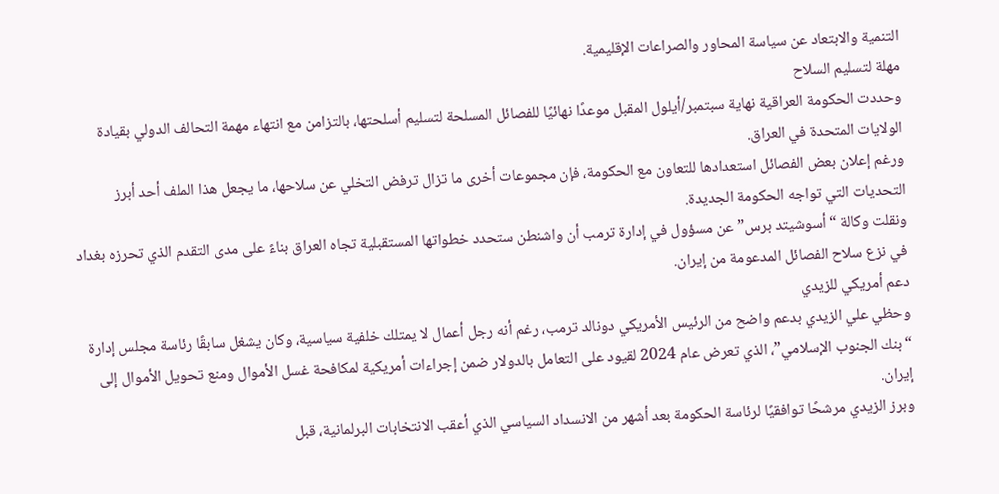التنمية والابتعاد عن سياسة المحاور والصراعات الإقليمية.
مهلة لتسليم السلاح
وحددت الحكومة العراقية نهاية سبتمبر/أيلول المقبل موعدًا نهائيًا للفصائل المسلحة لتسليم أسلحتها، بالتزامن مع انتهاء مهمة التحالف الدولي بقيادة الولايات المتحدة في العراق.
ورغم إعلان بعض الفصائل استعدادها للتعاون مع الحكومة، فإن مجموعات أخرى ما تزال ترفض التخلي عن سلاحها، ما يجعل هذا الملف أحد أبرز التحديات التي تواجه الحكومة الجديدة.
ونقلت وكالة “أسوشيتد برس” عن مسؤول في إدارة ترمب أن واشنطن ستحدد خطواتها المستقبلية تجاه العراق بناءً على مدى التقدم الذي تحرزه بغداد في نزع سلاح الفصائل المدعومة من إيران.
دعم أمريكي للزيدي
وحظي علي الزيدي بدعم واضح من الرئيس الأمريكي دونالد ترمب، رغم أنه رجل أعمال لا يمتلك خلفية سياسية، وكان يشغل سابقًا رئاسة مجلس إدارة “بنك الجنوب الإسلامي”، الذي تعرض عام 2024 لقيود على التعامل بالدولار ضمن إجراءات أمريكية لمكافحة غسل الأموال ومنع تحويل الأموال إلى إيران.
وبرز الزيدي مرشحًا توافقيًا لرئاسة الحكومة بعد أشهر من الانسداد السياسي الذي أعقب الانتخابات البرلمانية، قبل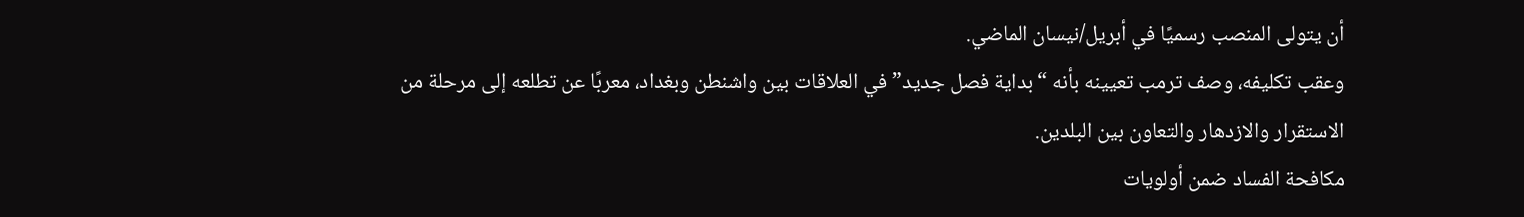أن يتولى المنصب رسميًا في أبريل/نيسان الماضي.
وعقب تكليفه، وصف ترمب تعيينه بأنه “بداية فصل جديد” في العلاقات بين واشنطن وبغداد، معربًا عن تطلعه إلى مرحلة من الاستقرار والازدهار والتعاون بين البلدين.
مكافحة الفساد ضمن أولويات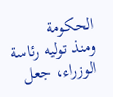الحكومة
ومنذ توليه رئاسة الوزراء، جعل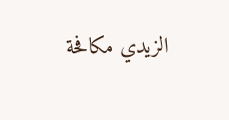الزيدي مكافحة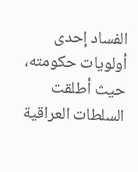الفساد إحدى أولويات حكومته، حيث أطلقت السلطات العراقية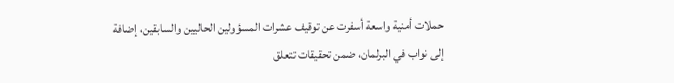حملات أمنية واسعة أسفرت عن توقيف عشرات المسؤولين الحاليين والسابقين، إضافة إلى نواب في البرلمان، ضمن تحقيقات تتعلق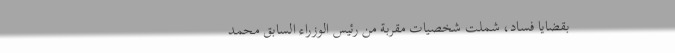بقضايا فساد، شملت شخصيات مقربة من رئيس الوزراء السابق محمد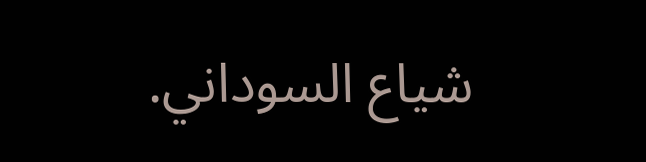شياع السوداني.